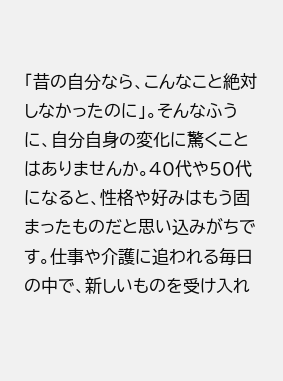「昔の自分なら、こんなこと絶対しなかったのに」。そんなふうに、自分自身の変化に驚くことはありませんか。40代や50代になると、性格や好みはもう固まったものだと思い込みがちです。仕事や介護に追われる毎日の中で、新しいものを受け入れ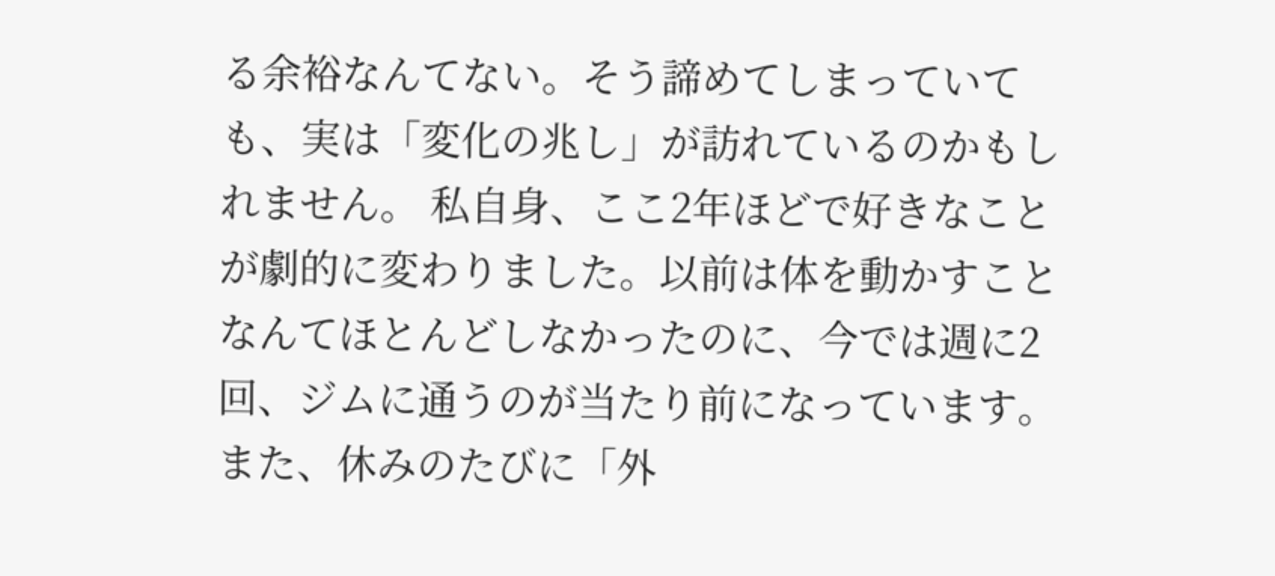る余裕なんてない。そう諦めてしまっていても、実は「変化の兆し」が訪れているのかもしれません。 私自身、ここ2年ほどで好きなことが劇的に変わりました。以前は体を動かすことなんてほとんどしなかったのに、今では週に2回、ジムに通うのが当たり前になっています。また、休みのたびに「外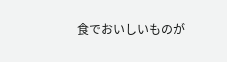食でおいしいものが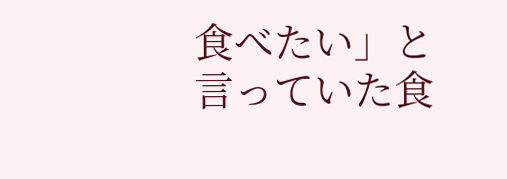食べたい」と言っていた食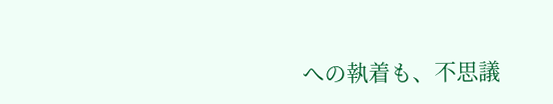への執着も、不思議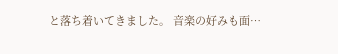と落ち着いてきました。 音楽の好みも面…